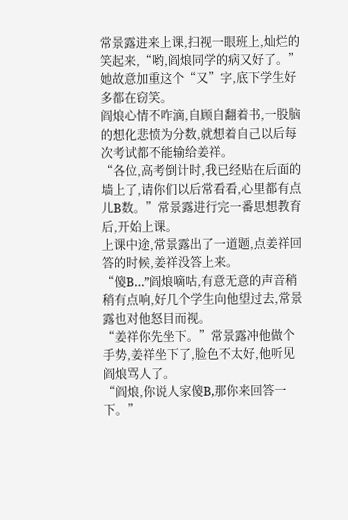常景露进来上课,扫视一眼班上,灿烂的笑起来,“哟,阎烺同学的病又好了。”她故意加重这个“又”字,底下学生好多都在窃笑。
阎烺心情不咋滴,自顾自翻着书,一股脑的想化悲愤为分数,就想着自己以后每次考试都不能输给姜祥。
“各位,高考倒计时,我已经贴在后面的墙上了,请你们以后常看看,心里都有点儿B数。”常景露进行完一番思想教育后,开始上课。
上课中途,常景露出了一道题,点姜祥回答的时候,姜祥没答上来。
“傻B…”阎烺嘀咕,有意无意的声音稍稍有点响,好几个学生向他望过去,常景露也对他怒目而视。
“姜祥你先坐下。”常景露冲他做个手势,姜祥坐下了,脸色不太好,他听见阎烺骂人了。
“阎烺,你说人家傻B,那你来回答一下。”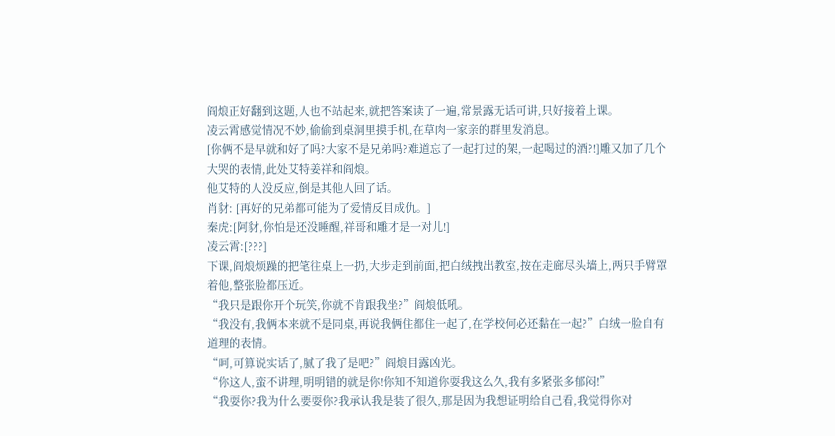阎烺正好翻到这题,人也不站起来,就把答案读了一遍,常景露无话可讲,只好接着上课。
凌云霄感觉情况不妙,偷偷到桌洞里摸手机,在草肉一家亲的群里发消息。
[你俩不是早就和好了吗?大家不是兄弟吗?难道忘了一起打过的架,一起喝过的酒?!]雕又加了几个大哭的表情,此处艾特姜祥和阎烺。
他艾特的人没反应,倒是其他人回了话。
肖豺: [再好的兄弟都可能为了爱情反目成仇。]
秦虎:[阿豺,你怕是还没睡醒,祥哥和雕才是一对儿!]
凌云霄:[???]
下课,阎烺烦躁的把笔往桌上一扔,大步走到前面,把白绒拽出教室,按在走廊尽头墙上,两只手臂罩着他,整张脸都压近。
“我只是跟你开个玩笑,你就不肯跟我坐?”阎烺低吼。
“我没有,我俩本来就不是同桌,再说我俩住都住一起了,在学校何必还黏在一起?”白绒一脸自有道理的表情。
“呵,可算说实话了,腻了我了是吧?”阎烺目露凶光。
“你这人,蛮不讲理,明明错的就是你!你知不知道你耍我这么久,我有多紧张多郁闷!”
“我耍你?我为什么要耍你?我承认我是装了很久,那是因为我想证明给自己看,我觉得你对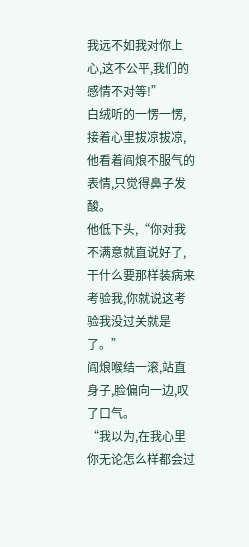我远不如我对你上心,这不公平,我们的感情不对等!”
白绒听的一愣一愣,接着心里拔凉拔凉,他看着阎烺不服气的表情,只觉得鼻子发酸。
他低下头,“你对我不满意就直说好了,干什么要那样装病来考验我,你就说这考验我没过关就是了。”
阎烺喉结一滚,站直身子,脸偏向一边,叹了口气。
“我以为,在我心里你无论怎么样都会过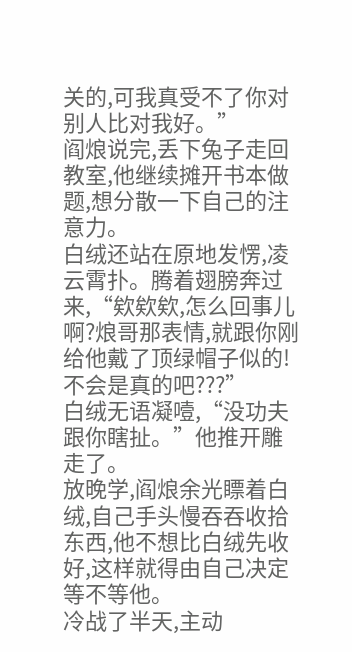关的,可我真受不了你对别人比对我好。”
阎烺说完,丢下兔子走回教室,他继续摊开书本做题,想分散一下自己的注意力。
白绒还站在原地发愣,凌云霄扑。腾着翅膀奔过来,“欸欸欸,怎么回事儿啊?烺哥那表情,就跟你刚给他戴了顶绿帽子似的!不会是真的吧???”
白绒无语凝噎,“没功夫跟你瞎扯。”他推开雕走了。
放晚学,阎烺余光瞟着白绒,自己手头慢吞吞收拾东西,他不想比白绒先收好,这样就得由自己决定等不等他。
冷战了半天,主动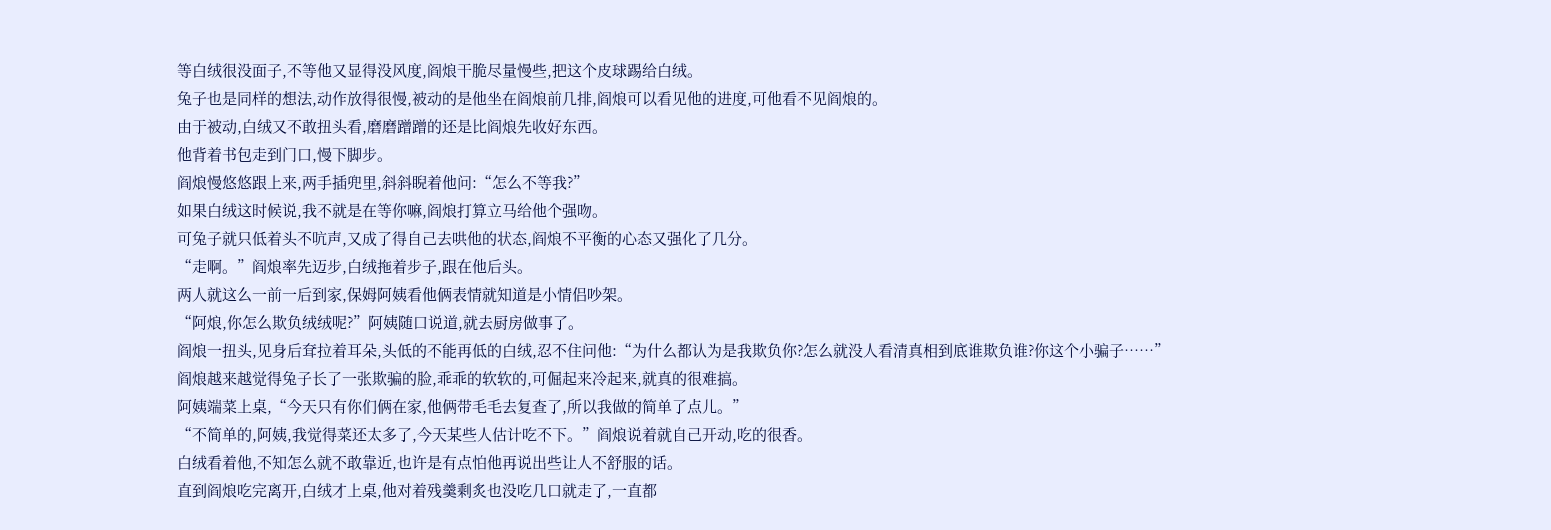等白绒很没面子,不等他又显得没风度,阎烺干脆尽量慢些,把这个皮球踢给白绒。
兔子也是同样的想法,动作放得很慢,被动的是他坐在阎烺前几排,阎烺可以看见他的进度,可他看不见阎烺的。
由于被动,白绒又不敢扭头看,磨磨蹭蹭的还是比阎烺先收好东西。
他背着书包走到门口,慢下脚步。
阎烺慢悠悠跟上来,两手插兜里,斜斜睨着他问:“怎么不等我?”
如果白绒这时候说,我不就是在等你嘛,阎烺打算立马给他个强吻。
可兔子就只低着头不吭声,又成了得自己去哄他的状态,阎烺不平衡的心态又强化了几分。
“走啊。”阎烺率先迈步,白绒拖着步子,跟在他后头。
两人就这么一前一后到家,保姆阿姨看他俩表情就知道是小情侣吵架。
“阿烺,你怎么欺负绒绒呢?”阿姨随口说道,就去厨房做事了。
阎烺一扭头,见身后耷拉着耳朵,头低的不能再低的白绒,忍不住问他:“为什么都认为是我欺负你?怎么就没人看清真相到底谁欺负谁?你这个小骗子……”
阎烺越来越觉得兔子长了一张欺骗的脸,乖乖的软软的,可倔起来冷起来,就真的很难搞。
阿姨端菜上桌,“今天只有你们俩在家,他俩带毛毛去复查了,所以我做的简单了点儿。”
“不简单的,阿姨,我觉得菜还太多了,今天某些人估计吃不下。”阎烺说着就自己开动,吃的很香。
白绒看着他,不知怎么就不敢靠近,也许是有点怕他再说出些让人不舒服的话。
直到阎烺吃完离开,白绒才上桌,他对着残羹剩炙也没吃几口就走了,一直都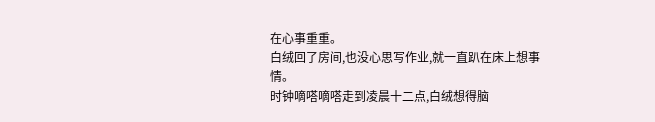在心事重重。
白绒回了房间,也没心思写作业,就一直趴在床上想事情。
时钟嘀嗒嘀嗒走到凌晨十二点,白绒想得脑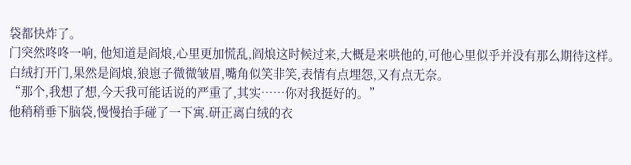袋都快炸了。
门突然咚咚一响, 他知道是阎烺,心里更加慌乱,阎烺这时候过来,大概是来哄他的,可他心里似乎并没有那么期待这样。
白绒打开门,果然是阎烺,狼崽子微微皱眉,嘴角似笑非笑,表情有点埋怨,又有点无奈。
“那个,我想了想,今天我可能话说的严重了,其实……你对我挺好的。”
他稍稍垂下脑袋,慢慢抬手碰了一下寓.研正离白绒的衣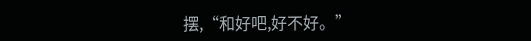摆,“和好吧,好不好。”